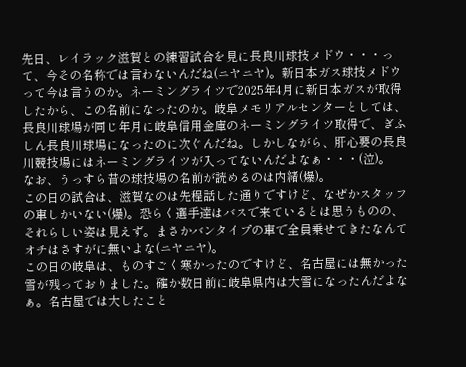先日、レイラック滋賀との練習試合を見に長良川球技メドウ・・・って、今その名称では言わないんだね(ニヤニヤ)。新日本ガス球技メドウって今は言うのか。ネーミングライツで2025年4月に新日本ガスが取得したから、この名前になったのか。岐阜メモリアルセンターとしては、長良川球場が同じ年月に岐阜信用金庫のネーミングライツ取得で、ぎふしん長良川球場になったのに次ぐんだね。しかしながら、肝心要の長良川競技場にはネーミングライツが入ってないんだよなぁ・・・(泣)。
なお、うっすら昔の球技場の名前が読めるのは内緒(爆)。
この日の試合は、滋賀なのは先程話した通りですけど、なぜかスタッフの車しかいない(爆)。恐らく選手達はバスで来ているとは思うものの、それらしい姿は見えず。まさかバンタイプの車で全員乗せてきたなんてオチはさすがに無いよな(ニヤニヤ)。
この日の岐阜は、ものすごく寒かったのですけど、名古屋には無かった雪が残っておりました。確か数日前に岐阜県内は大雪になったんだよなぁ。名古屋では大したこと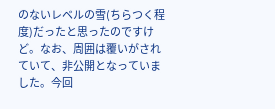のないレベルの雪(ちらつく程度)だったと思ったのですけど。なお、周囲は覆いがされていて、非公開となっていました。今回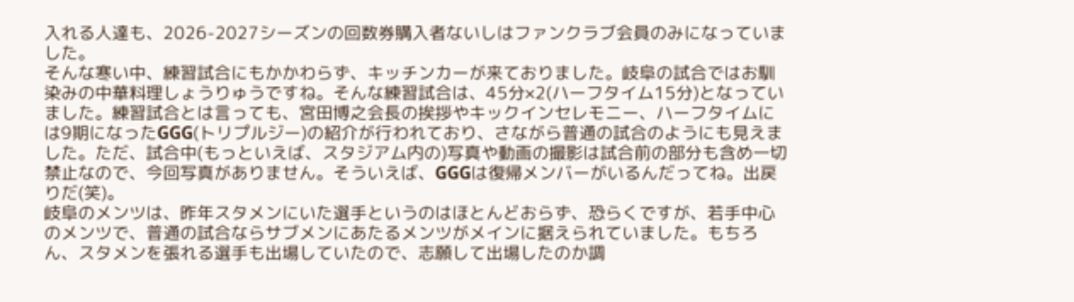入れる人達も、2026-2027シーズンの回数券購入者ないしはファンクラブ会員のみになっていました。
そんな寒い中、練習試合にもかかわらず、キッチンカーが来ておりました。岐阜の試合ではお馴染みの中華料理しょうりゅうですね。そんな練習試合は、45分×2(ハーフタイム15分)となっていました。練習試合とは言っても、宮田博之会長の挨拶やキックインセレモニー、ハーフタイムには9期になったGGG(トリプルジー)の紹介が行われており、さながら普通の試合のようにも見えました。ただ、試合中(もっといえば、スタジアム内の)写真や動画の撮影は試合前の部分も含め一切禁止なので、今回写真がありません。そういえば、GGGは復帰メンバーがいるんだってね。出戻りだ(笑)。
岐阜のメンツは、昨年スタメンにいた選手というのはほとんどおらず、恐らくですが、若手中心のメンツで、普通の試合ならサブメンにあたるメンツがメインに据えられていました。もちろん、スタメンを張れる選手も出場していたので、志願して出場したのか調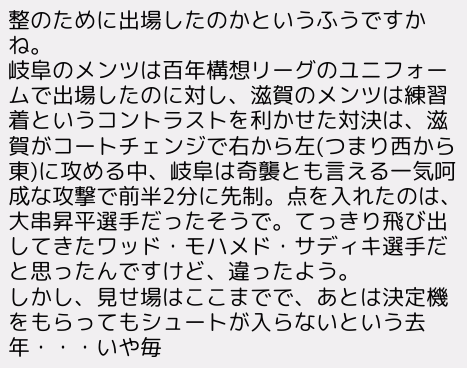整のために出場したのかというふうですかね。
岐阜のメンツは百年構想リーグのユニフォームで出場したのに対し、滋賀のメンツは練習着というコントラストを利かせた対決は、滋賀がコートチェンジで右から左(つまり西から東)に攻める中、岐阜は奇襲とも言える一気呵成な攻撃で前半2分に先制。点を入れたのは、大串昇平選手だったそうで。てっきり飛び出してきたワッド・モハメド・サディキ選手だと思ったんですけど、違ったよう。
しかし、見せ場はここまでで、あとは決定機をもらってもシュートが入らないという去年・・・いや毎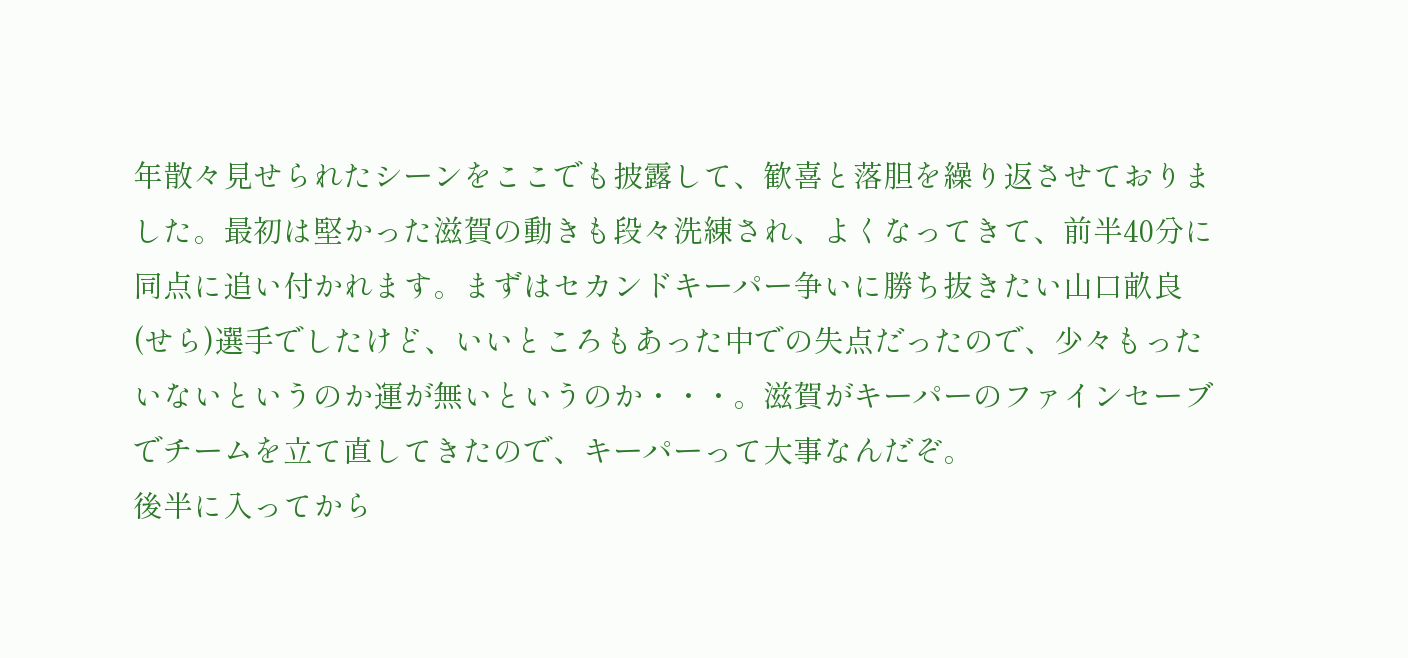年散々見せられたシーンをここでも披露して、歓喜と落胆を繰り返させておりました。最初は堅かった滋賀の動きも段々洗練され、よくなってきて、前半40分に同点に追い付かれます。まずはセカンドキーパー争いに勝ち抜きたい山口畝良(せら)選手でしたけど、いいところもあった中での失点だったので、少々もったいないというのか運が無いというのか・・・。滋賀がキーパーのファインセーブでチームを立て直してきたので、キーパーって大事なんだぞ。
後半に入ってから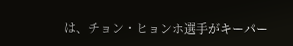は、チョン・ヒョンホ選手がキーパー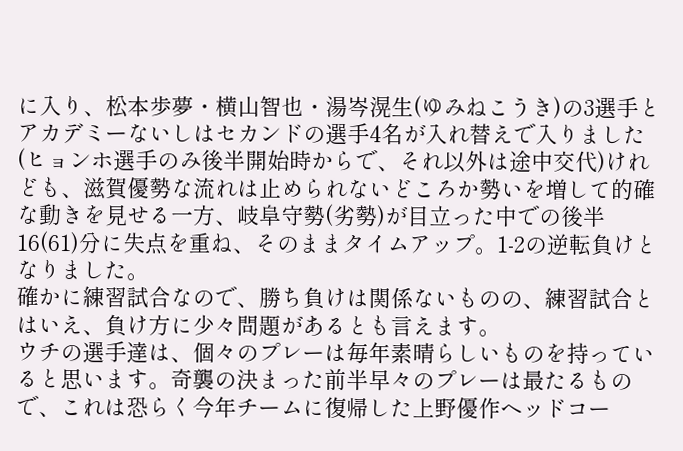に入り、松本歩夢・横山智也・湯岑滉生(ゆみねこうき)の3選手とアカデミーないしはセカンドの選手4名が入れ替えで入りました(ヒョンホ選手のみ後半開始時からで、それ以外は途中交代)けれども、滋賀優勢な流れは止められないどころか勢いを増して的確な動きを見せる一方、岐阜守勢(劣勢)が目立った中での後半16(61)分に失点を重ね、そのままタイムアップ。1-2の逆転負けとなりました。
確かに練習試合なので、勝ち負けは関係ないものの、練習試合とはいえ、負け方に少々問題があるとも言えます。
ウチの選手達は、個々のプレーは毎年素晴らしいものを持っていると思います。奇襲の決まった前半早々のプレーは最たるもので、これは恐らく今年チームに復帰した上野優作ヘッドコー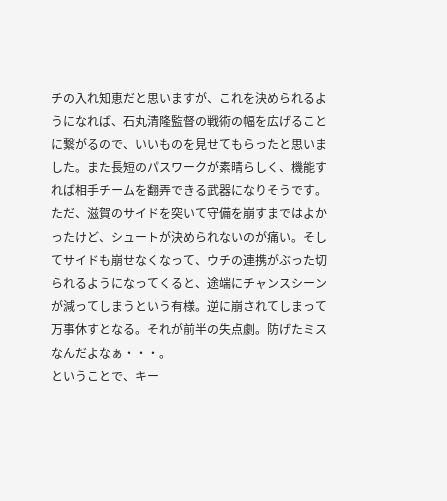チの入れ知恵だと思いますが、これを決められるようになれば、石丸清隆監督の戦術の幅を広げることに繋がるので、いいものを見せてもらったと思いました。また長短のパスワークが素晴らしく、機能すれば相手チームを翻弄できる武器になりそうです。
ただ、滋賀のサイドを突いて守備を崩すまではよかったけど、シュートが決められないのが痛い。そしてサイドも崩せなくなって、ウチの連携がぶった切られるようになってくると、途端にチャンスシーンが減ってしまうという有様。逆に崩されてしまって万事休すとなる。それが前半の失点劇。防げたミスなんだよなぁ・・・。
ということで、キー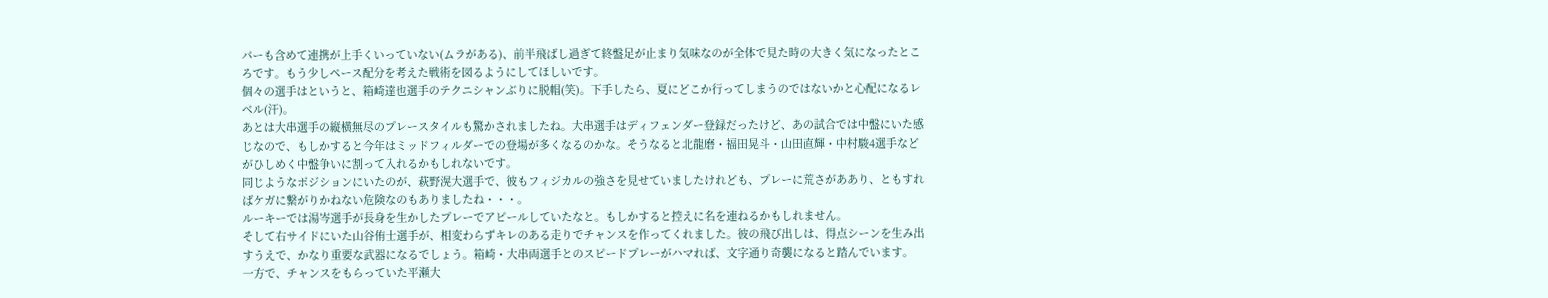パーも含めて連携が上手くいっていない(ムラがある)、前半飛ばし過ぎて終盤足が止まり気味なのが全体で見た時の大きく気になったところです。もう少しペース配分を考えた戦術を図るようにしてほしいです。
個々の選手はというと、箱崎達也選手のテクニシャンぶりに脱帽(笑)。下手したら、夏にどこか行ってしまうのではないかと心配になるレベル(汗)。
あとは大串選手の縦横無尽のプレースタイルも驚かされましたね。大串選手はディフェンダー登録だったけど、あの試合では中盤にいた感じなので、もしかすると今年はミッドフィルダーでの登場が多くなるのかな。そうなると北龍磨・福田晃斗・山田直輝・中村駿4選手などがひしめく中盤争いに割って入れるかもしれないです。
同じようなポジションにいたのが、萩野滉大選手で、彼もフィジカルの強さを見せていましたけれども、プレーに荒さがああり、ともすればケガに繋がりかねない危険なのもありましたね・・・。
ルーキーでは湯岑選手が長身を生かしたプレーでアピールしていたなと。もしかすると控えに名を連ねるかもしれません。
そして右サイドにいた山谷侑士選手が、相変わらずキレのある走りでチャンスを作ってくれました。彼の飛び出しは、得点シーンを生み出すうえで、かなり重要な武器になるでしょう。箱崎・大串両選手とのスピードプレーがハマれば、文字通り奇襲になると踏んでいます。
一方で、チャンスをもらっていた平瀬大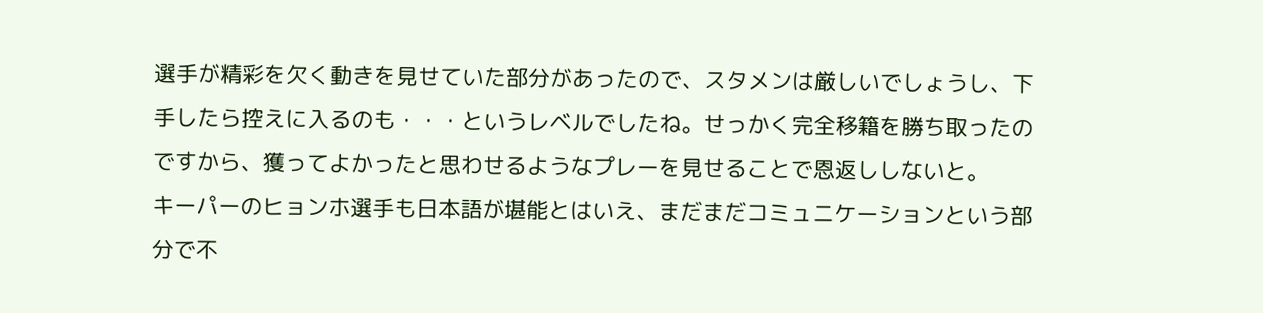選手が精彩を欠く動きを見せていた部分があったので、スタメンは厳しいでしょうし、下手したら控えに入るのも・・・というレベルでしたね。せっかく完全移籍を勝ち取ったのですから、獲ってよかったと思わせるようなプレーを見せることで恩返ししないと。
キーパーのヒョンホ選手も日本語が堪能とはいえ、まだまだコミュニケーションという部分で不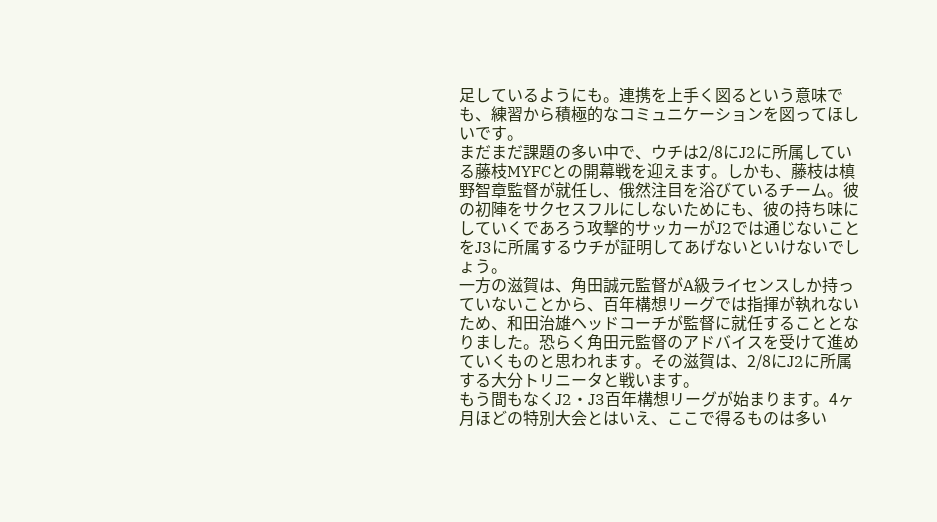足しているようにも。連携を上手く図るという意味でも、練習から積極的なコミュニケーションを図ってほしいです。
まだまだ課題の多い中で、ウチは2/8にJ2に所属している藤枝MYFCとの開幕戦を迎えます。しかも、藤枝は槙野智章監督が就任し、俄然注目を浴びているチーム。彼の初陣をサクセスフルにしないためにも、彼の持ち味にしていくであろう攻撃的サッカーがJ2では通じないことをJ3に所属するウチが証明してあげないといけないでしょう。
一方の滋賀は、角田誠元監督がA級ライセンスしか持っていないことから、百年構想リーグでは指揮が執れないため、和田治雄ヘッドコーチが監督に就任することとなりました。恐らく角田元監督のアドバイスを受けて進めていくものと思われます。その滋賀は、2/8にJ2に所属する大分トリニータと戦います。
もう間もなくJ2・J3百年構想リーグが始まります。4ヶ月ほどの特別大会とはいえ、ここで得るものは多い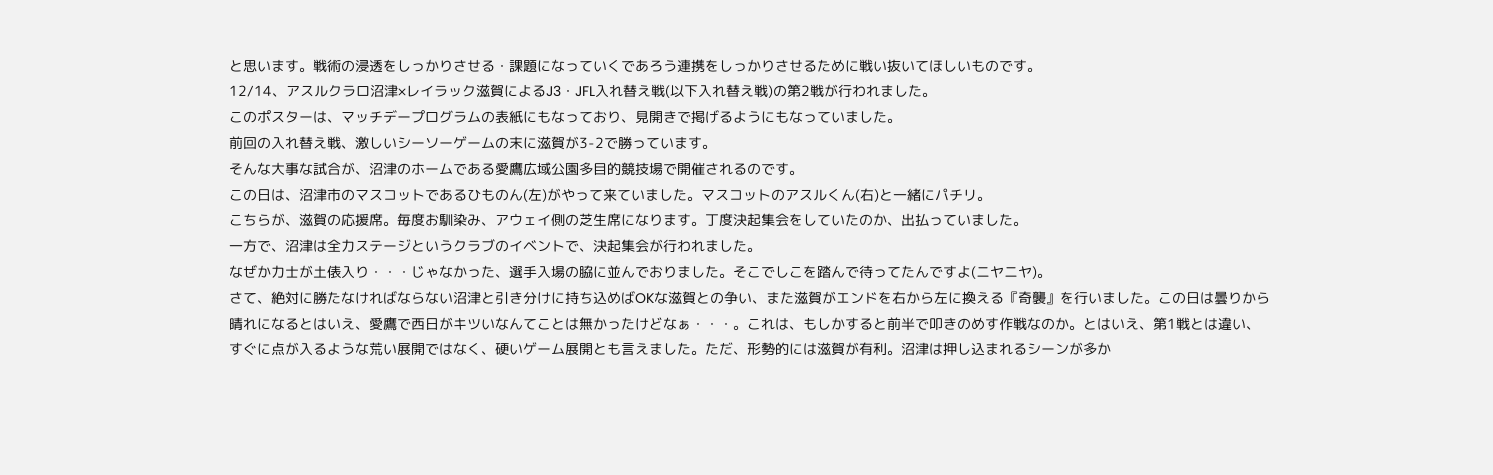と思います。戦術の浸透をしっかりさせる・課題になっていくであろう連携をしっかりさせるために戦い抜いてほしいものです。
12/14、アスルクラロ沼津×レイラック滋賀によるJ3・JFL入れ替え戦(以下入れ替え戦)の第2戦が行われました。
このポスターは、マッチデープログラムの表紙にもなっており、見開きで掲げるようにもなっていました。
前回の入れ替え戦、激しいシーソーゲームの末に滋賀が3-2で勝っています。
そんな大事な試合が、沼津のホームである愛鷹広域公園多目的競技場で開催されるのです。
この日は、沼津市のマスコットであるひものん(左)がやって来ていました。マスコットのアスルくん(右)と一緒にパチリ。
こちらが、滋賀の応援席。毎度お馴染み、アウェイ側の芝生席になります。丁度決起集会をしていたのか、出払っていました。
一方で、沼津は全力ステージというクラブのイベントで、決起集会が行われました。
なぜか力士が土俵入り・・・じゃなかった、選手入場の脇に並んでおりました。そこでしこを踏んで待ってたんですよ(ニヤニヤ)。
さて、絶対に勝たなければならない沼津と引き分けに持ち込めばOKな滋賀との争い、また滋賀がエンドを右から左に換える『奇襲』を行いました。この日は曇りから晴れになるとはいえ、愛鷹で西日がキツいなんてことは無かったけどなぁ・・・。これは、もしかすると前半で叩きのめす作戦なのか。とはいえ、第1戦とは違い、すぐに点が入るような荒い展開ではなく、硬いゲーム展開とも言えました。ただ、形勢的には滋賀が有利。沼津は押し込まれるシーンが多か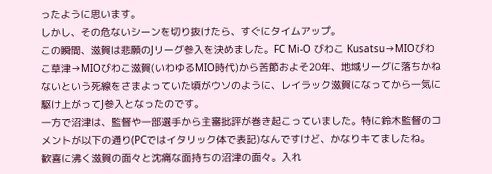ったように思います。
しかし、その危ないシーンを切り抜けたら、すぐにタイムアップ。
この瞬間、滋賀は悲願のJリーグ参入を決めました。FC Mi-O びわこ Kusatsu→MIOびわこ草津→MIOびわこ滋賀(いわゆるMIO時代)から苦節およそ20年、地域リーグに落ちかねないという死線をさまよっていた頃がウソのように、レイラック滋賀になってから一気に駆け上がってJ参入となったのです。
一方で沼津は、監督や一部選手から主審批評が巻き起こっていました。特に鈴木監督のコメントが以下の通り(PCではイタリック体で表記)なんですけど、かなりキてましたね。
歓喜に沸く滋賀の面々と沈痛な面持ちの沼津の面々。入れ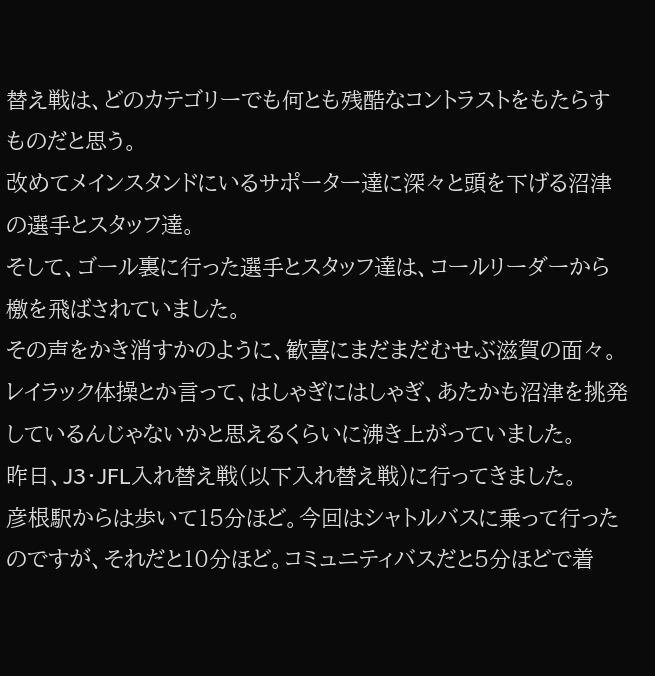替え戦は、どのカテゴリーでも何とも残酷なコントラストをもたらすものだと思う。
改めてメインスタンドにいるサポーター達に深々と頭を下げる沼津の選手とスタッフ達。
そして、ゴール裏に行った選手とスタッフ達は、コールリーダーから檄を飛ばされていました。
その声をかき消すかのように、歓喜にまだまだむせぶ滋賀の面々。レイラック体操とか言って、はしゃぎにはしゃぎ、あたかも沼津を挑発しているんじゃないかと思えるくらいに沸き上がっていました。
昨日、J3・JFL入れ替え戦(以下入れ替え戦)に行ってきました。
彦根駅からは歩いて15分ほど。今回はシャトルバスに乗って行ったのですが、それだと10分ほど。コミュニティバスだと5分ほどで着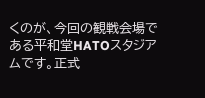くのが、今回の観戦会場である平和堂HATOスタジアムです。正式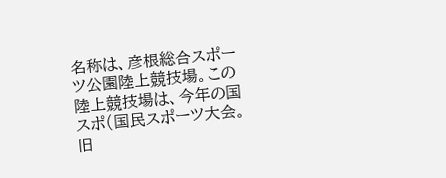名称は、彦根総合スポーツ公園陸上競技場。この陸上競技場は、今年の国スポ(国民スポーツ大会。旧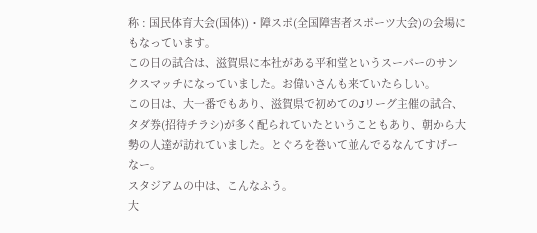称 : 国民体育大会(国体))・障スポ(全国障害者スポーツ大会)の会場にもなっています。
この日の試合は、滋賀県に本社がある平和堂というスーパーのサンクスマッチになっていました。お偉いさんも来ていたらしい。
この日は、大一番でもあり、滋賀県で初めてのJリーグ主催の試合、タダ券(招待チラシ)が多く配られていたということもあり、朝から大勢の人達が訪れていました。とぐろを巻いて並んでるなんてすげーなー。
スタジアムの中は、こんなふう。
大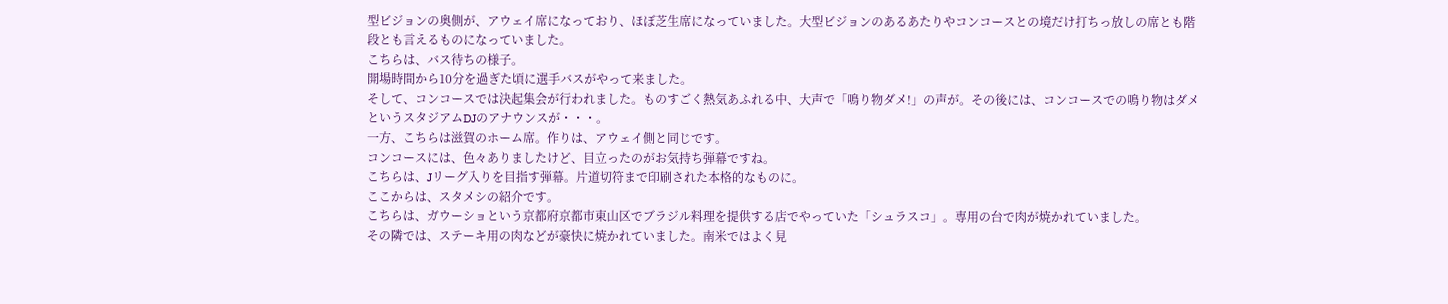型ビジョンの奥側が、アウェイ席になっており、ほぼ芝生席になっていました。大型ビジョンのあるあたりやコンコースとの境だけ打ちっ放しの席とも階段とも言えるものになっていました。
こちらは、バス待ちの様子。
開場時間から10分を過ぎた頃に選手バスがやって来ました。
そして、コンコースでは決起集会が行われました。ものすごく熱気あふれる中、大声で「鳴り物ダメ!」の声が。その後には、コンコースでの鳴り物はダメというスタジアムDJのアナウンスが・・・。
一方、こちらは滋賀のホーム席。作りは、アウェイ側と同じです。
コンコースには、色々ありましたけど、目立ったのがお気持ち弾幕ですね。
こちらは、Jリーグ入りを目指す弾幕。片道切符まで印刷された本格的なものに。
ここからは、スタメシの紹介です。
こちらは、ガウーショという京都府京都市東山区でブラジル料理を提供する店でやっていた「シュラスコ」。専用の台で肉が焼かれていました。
その隣では、ステーキ用の肉などが豪快に焼かれていました。南米ではよく見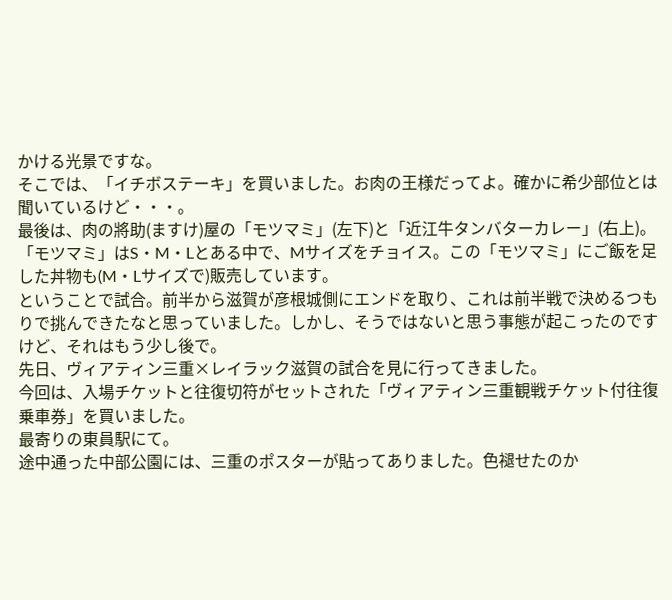かける光景ですな。
そこでは、「イチボステーキ」を買いました。お肉の王様だってよ。確かに希少部位とは聞いているけど・・・。
最後は、肉の將助(ますけ)屋の「モツマミ」(左下)と「近江牛タンバターカレー」(右上)。「モツマミ」はS・M・Lとある中で、Mサイズをチョイス。この「モツマミ」にご飯を足した丼物も(M・Lサイズで)販売しています。
ということで試合。前半から滋賀が彦根城側にエンドを取り、これは前半戦で決めるつもりで挑んできたなと思っていました。しかし、そうではないと思う事態が起こったのですけど、それはもう少し後で。
先日、ヴィアティン三重×レイラック滋賀の試合を見に行ってきました。
今回は、入場チケットと往復切符がセットされた「ヴィアティン三重観戦チケット付往復乗車券」を買いました。
最寄りの東員駅にて。
途中通った中部公園には、三重のポスターが貼ってありました。色褪せたのか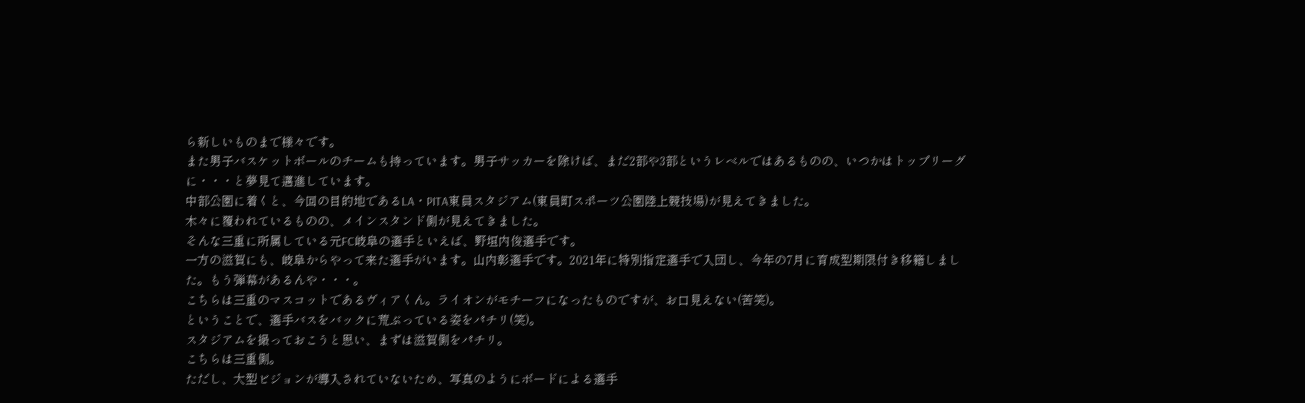ら新しいものまで様々です。
また男子バスケットボールのチームも持っています。男子サッカーを除けば、まだ2部や3部というレベルではあるものの、いつかはトップリーグに・・・と夢見て邁進しています。
中部公園に着くと、今回の目的地であるLA・PITA東員スタジアム(東員町スポーツ公園陸上競技場)が見えてきました。
木々に覆われているものの、メインスタンド側が見えてきました。
そんな三重に所属している元FC岐阜の選手といえば、野垣内俊選手です。
一方の滋賀にも、岐阜からやって来た選手がいます。山内彰選手です。2021年に特別指定選手で入団し、今年の7月に育成型期限付き移籍しました。もう弾幕があるんや・・・。
こちらは三重のマスコットであるヴィアくん。ライオンがモチーフになったものですが、お口見えない(苦笑)。
ということで、選手バスをバックに荒ぶっている姿をパチリ(笑)。
スタジアムを撮っておこうと思い、まずは滋賀側をパチリ。
こちらは三重側。
ただし、大型ビジョンが導入されていないため、写真のようにボードによる選手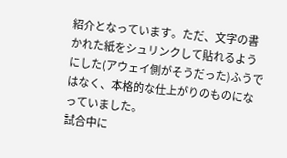紹介となっています。ただ、文字の書かれた紙をシュリンクして貼れるようにした(アウェイ側がそうだった)ふうではなく、本格的な仕上がりのものになっていました。
試合中に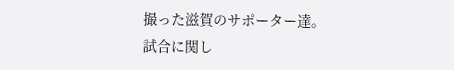撮った滋賀のサポーター達。
試合に関し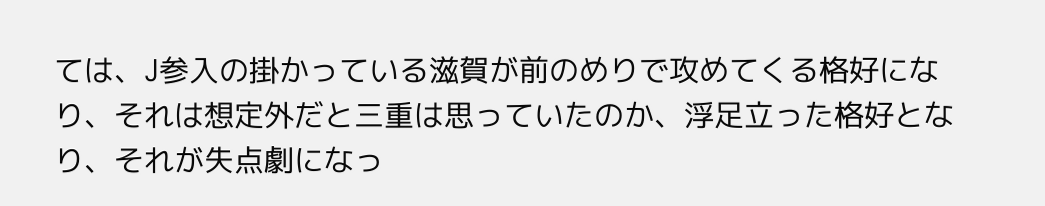ては、J参入の掛かっている滋賀が前のめりで攻めてくる格好になり、それは想定外だと三重は思っていたのか、浮足立った格好となり、それが失点劇になっ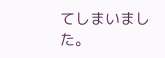てしまいました。